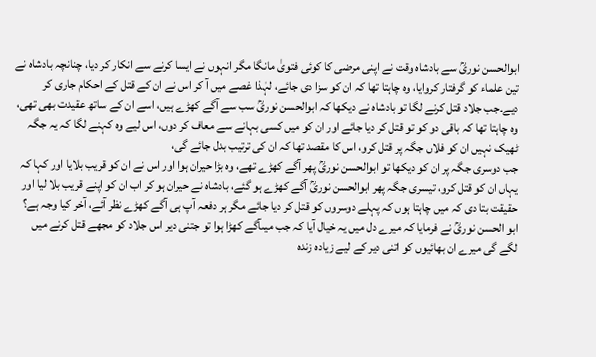ابوالحسن نوریؒ سے بادشاہ وقت نے اپنی مرضی کا کوئی فتویٰ مانگا مگر انہوں نے ایسا کرنے سے انکار کر دیا، چنانچہ بادشاہ نے تین علماء کو گرفتار کروایا، وہ چاہتا تھا کہ ان کو سزا دی جائے، لہٰذا غصے میں آ کر اس نے ان کے قتل کے احکام جاری کر دیے۔جب جلاد قتل کرنے لگا تو بادشاہ نے دیکھا کہ ابوالحسن نوریؒ سب سے آگے کھڑے ہیں، اسے ان کے ساتھ عقیدت بھی تھی، وہ چاہتا تھا کہ باقی دو کو تو قتل کر دیا جائے اور ان کو میں کسی بہانے سے معاف کر دوں، اس لیے وہ کہنے لگا کہ یہ جگہ ٹھیک نہیں ان کو فلاں جگہ پر قتل کرو، اس کا مقصد تھا کہ ان کی ترتیب بدل جائے گی،
جب دوسری جگہ پر ان کو دیکھا تو ابوالحسن نوریؒ پھر آگے کھڑے تھے، وہ بڑا حیران ہوا اور اس نے ان کو قریب بلایا اور کہا کہ یہاں ان کو قتل کرو، تیسری جگہ پھر ابوالحسن نوریؒ آگے کھڑے ہو گئے، بادشاہ نے حیران ہو کر اب ان کو اپنے قریب بلا لیا اور حقیقت بتا دی کہ میں چاہتا ہوں کہ پہلے دوسروں کو قتل کر دیا جائے مگر ہر دفعہ آپ ہی آگے کھڑے نظر آئے، آخر کیا وجہ ہے؟ ابو الحسن نوریؒ نے فرمایا کہ میرے دل میں یہ خیال آیا کہ جب میںآگے کھڑا ہوا تو جتنی دیر اس جلاد کو مجھے قتل کرنے میں لگے گی میرے ان بھائیوں کو اتنی دیر کے لیے زیادہ زندہ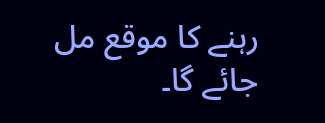رہنے کا موقع مل جائے گا۔